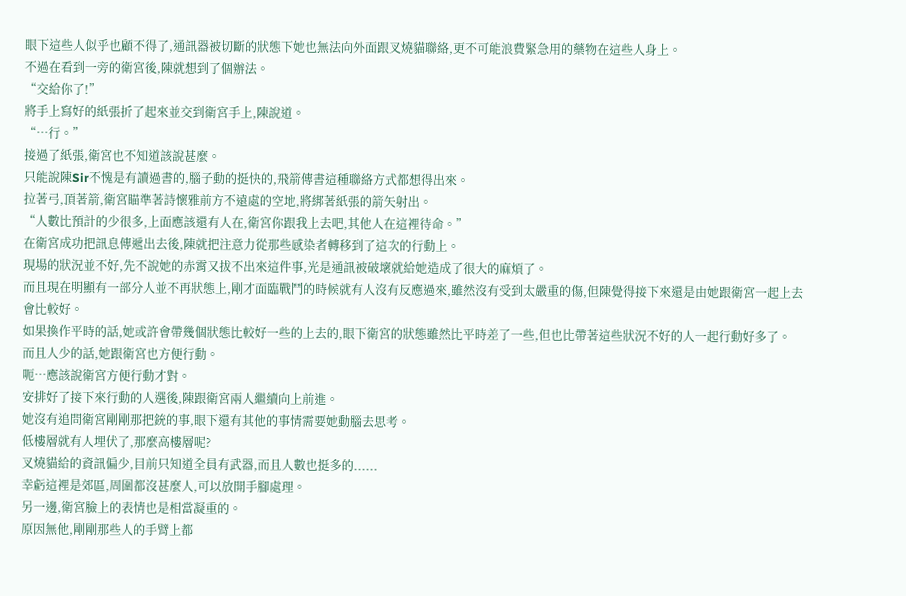眼下這些人似乎也顧不得了,通訊器被切斷的狀態下她也無法向外面跟叉燒貓聯絡,更不可能浪費緊急用的藥物在這些人身上。
不過在看到一旁的衛宮後,陳就想到了個辦法。
“交給你了!”
將手上寫好的紙張折了起來並交到衛宮手上,陳說道。
“…行。”
接過了紙張,衛宮也不知道該說甚麼。
只能說陳Sir不愧是有讀過書的,腦子動的挺快的,飛箭傳書這種聯絡方式都想得出來。
拉著弓,頂著箭,衛宮瞄準著詩懷雅前方不遠處的空地,將綁著紙張的箭矢射出。
“人數比預計的少很多,上面應該還有人在,衛宮你跟我上去吧,其他人在這裡待命。”
在衛宮成功把訊息傳遞出去後,陳就把注意力從那些感染者轉移到了這次的行動上。
現場的狀況並不好,先不說她的赤霄又拔不出來這件事,光是通訊被破壞就給她造成了很大的麻煩了。
而且現在明顯有一部分人並不再狀態上,剛才面臨戰鬥的時候就有人沒有反應過來,雖然沒有受到太嚴重的傷,但陳覺得接下來還是由她跟衛宮一起上去會比較好。
如果換作平時的話,她或許會帶幾個狀態比較好一些的上去的,眼下衛宮的狀態雖然比平時差了一些,但也比帶著這些狀況不好的人一起行動好多了。
而且人少的話,她跟衛宮也方便行動。
呃…應該說衛宮方便行動才對。
安排好了接下來行動的人選後,陳跟衛宮兩人繼續向上前進。
她沒有追問衛宮剛剛那把銃的事,眼下還有其他的事情需要她動腦去思考。
低樓層就有人埋伏了,那麼高樓層呢?
叉燒貓給的資訊偏少,目前只知道全員有武器,而且人數也挺多的......
幸虧這裡是郊區,周圍都沒甚麼人,可以放開手腳處理。
另一邊,衛宮臉上的表情也是相當凝重的。
原因無他,剛剛那些人的手臂上都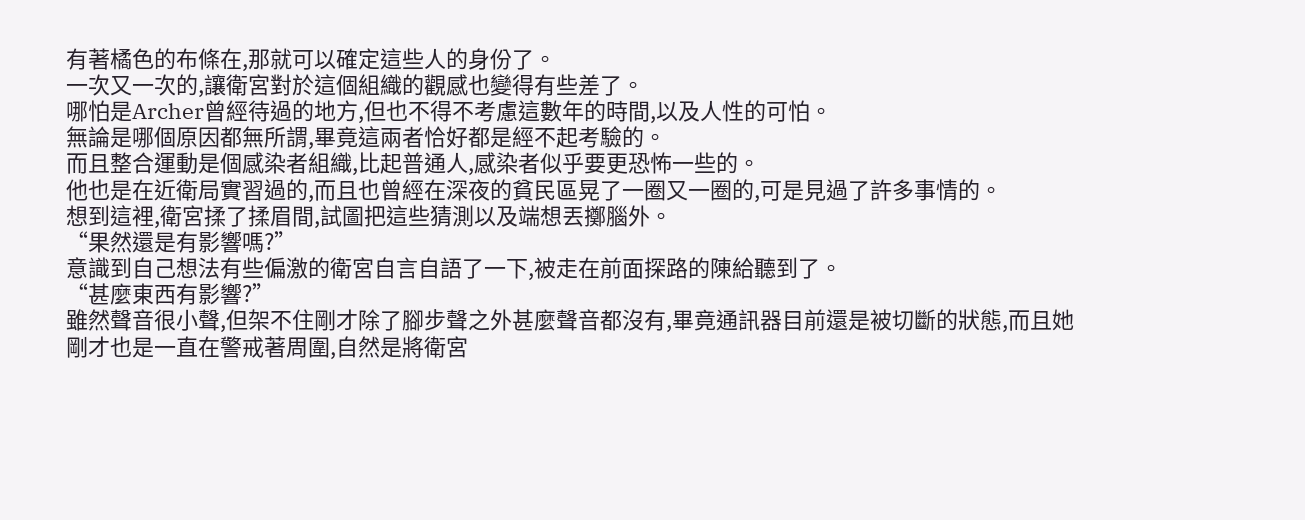有著橘色的布條在,那就可以確定這些人的身份了。
一次又一次的,讓衛宮對於這個組織的觀感也變得有些差了。
哪怕是Archer曾經待過的地方,但也不得不考慮這數年的時間,以及人性的可怕。
無論是哪個原因都無所謂,畢竟這兩者恰好都是經不起考驗的。
而且整合運動是個感染者組織,比起普通人,感染者似乎要更恐怖一些的。
他也是在近衛局實習過的,而且也曾經在深夜的貧民區晃了一圈又一圈的,可是見過了許多事情的。
想到這裡,衛宮揉了揉眉間,試圖把這些猜測以及端想丟擲腦外。
“果然還是有影響嗎?”
意識到自己想法有些偏激的衛宮自言自語了一下,被走在前面探路的陳給聽到了。
“甚麼東西有影響?”
雖然聲音很小聲,但架不住剛才除了腳步聲之外甚麼聲音都沒有,畢竟通訊器目前還是被切斷的狀態,而且她剛才也是一直在警戒著周圍,自然是將衛宮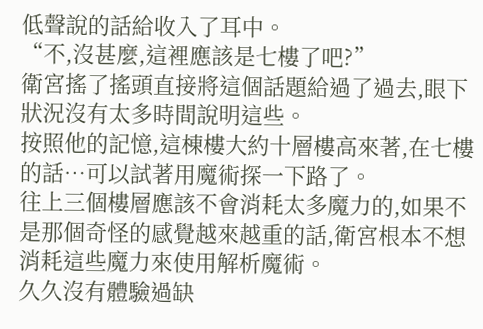低聲說的話給收入了耳中。
“不,沒甚麼,這裡應該是七樓了吧?”
衛宮搖了搖頭直接將這個話題給過了過去,眼下狀況沒有太多時間說明這些。
按照他的記憶,這棟樓大約十層樓高來著,在七樓的話…可以試著用魔術探一下路了。
往上三個樓層應該不會消耗太多魔力的,如果不是那個奇怪的感覺越來越重的話,衛宮根本不想消耗這些魔力來使用解析魔術。
久久沒有體驗過缺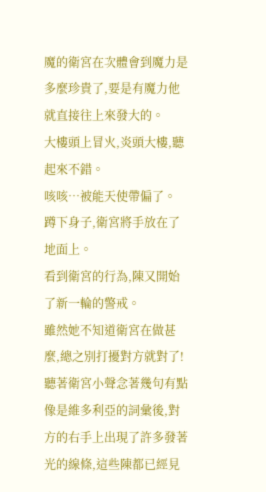魔的衛宮在次體會到魔力是多麼珍貴了,要是有魔力他就直接往上來發大的。
大樓頭上冒火,炎頭大樓,聽起來不錯。
咳咳…被能天使帶偏了。
蹲下身子,衛宮將手放在了地面上。
看到衛宮的行為,陳又開始了新一輪的警戒。
雖然她不知道衛宮在做甚麼,總之別打擾對方就對了!
聽著衛宮小聲念著幾句有點像是維多利亞的詞彙後,對方的右手上出現了許多發著光的線條,這些陳都已經見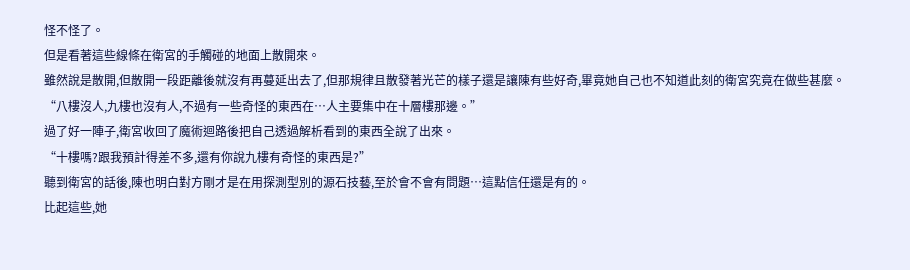怪不怪了。
但是看著這些線條在衛宮的手觸碰的地面上散開來。
雖然說是散開,但散開一段距離後就沒有再蔓延出去了,但那規律且散發著光芒的樣子還是讓陳有些好奇,畢竟她自己也不知道此刻的衛宮究竟在做些甚麼。
“八樓沒人,九樓也沒有人,不過有一些奇怪的東西在…人主要集中在十層樓那邊。”
過了好一陣子,衛宮收回了魔術迴路後把自己透過解析看到的東西全說了出來。
“十樓嗎?跟我預計得差不多,還有你說九樓有奇怪的東西是?”
聽到衛宮的話後,陳也明白對方剛才是在用探測型別的源石技藝,至於會不會有問題…這點信任還是有的。
比起這些,她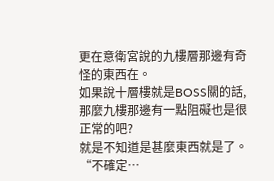更在意衛宮說的九樓層那邊有奇怪的東西在。
如果說十層樓就是BOSS關的話,那麼九樓那邊有一點阻礙也是很正常的吧?
就是不知道是甚麼東西就是了。
“不確定…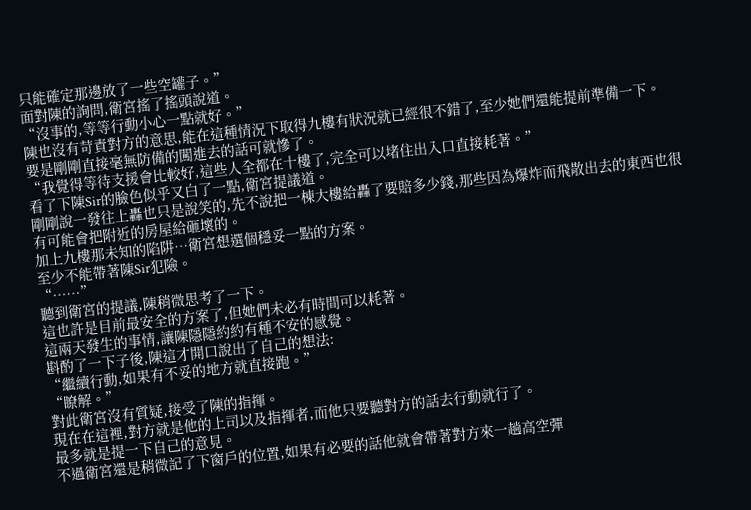只能確定那邊放了一些空罐子。”
面對陳的詢問,衛宮搖了搖頭說道。
“沒事的,等等行動小心一點就好。”
陳也沒有苛責對方的意思,能在這種情況下取得九樓有狀況就已經很不錯了,至少她們還能提前準備一下。
要是剛剛直接毫無防備的闖進去的話可就慘了。
“我覺得等待支援會比較好,這些人全都在十樓了,完全可以堵住出入口直接耗著。”
看了下陳Sir的臉色似乎又白了一點,衛宮提議道。
剛剛說一發往上轟也只是說笑的,先不說把一棟大樓給轟了要賠多少錢,那些因為爆炸而飛散出去的東西也很有可能會把附近的房屋給砸壞的。
加上九樓那未知的陷阱…衛宮想選個穩妥一點的方案。
至少不能帶著陳Sir犯險。
“……”
聽到衛宮的提議,陳稍微思考了一下。
這也許是目前最安全的方案了,但她們未必有時間可以耗著。
這兩天發生的事情,讓陳隱隱約約有種不安的感覺。
斟酌了一下子後,陳這才開口說出了自己的想法:
“繼續行動,如果有不妥的地方就直接跑。”
“瞭解。”
對此衛宮沒有質疑,接受了陳的指揮。
現在在這裡,對方就是他的上司以及指揮者,而他只要聽對方的話去行動就行了。
最多就是提一下自己的意見。
不過衛宮還是稍微記了下窗戶的位置,如果有必要的話他就會帶著對方來一趟高空彈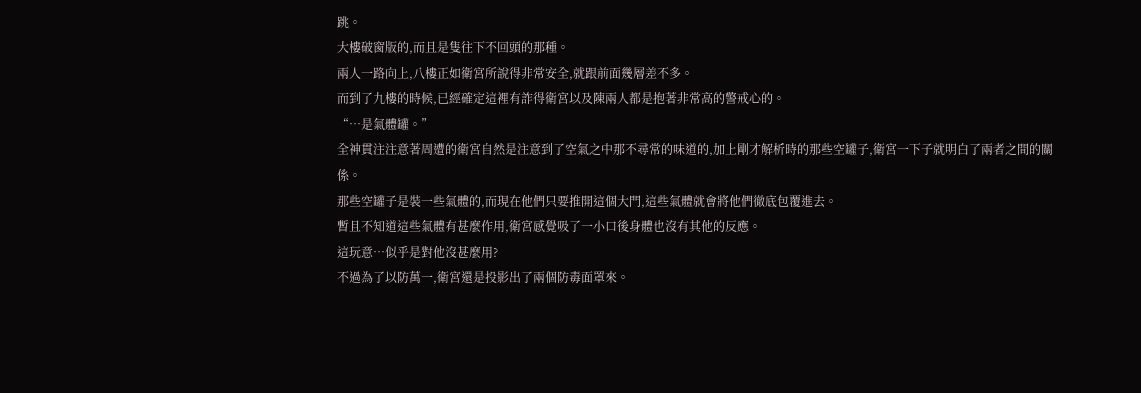跳。
大樓破窗版的,而且是隻往下不回頭的那種。
兩人一路向上,八樓正如衛宮所說得非常安全,就跟前面幾層差不多。
而到了九樓的時候,已經確定這裡有詐得衛宮以及陳兩人都是抱著非常高的警戒心的。
“…是氣體罐。”
全神貫注注意著周遭的衛宮自然是注意到了空氣之中那不尋常的味道的,加上剛才解析時的那些空罐子,衛宮一下子就明白了兩者之間的關係。
那些空罐子是裝一些氣體的,而現在他們只要推開這個大門,這些氣體就會將他們徹底包覆進去。
暫且不知道這些氣體有甚麼作用,衛宮感覺吸了一小口後身體也沒有其他的反應。
這玩意…似乎是對他沒甚麼用?
不過為了以防萬一,衛宮還是投影出了兩個防毒面罩來。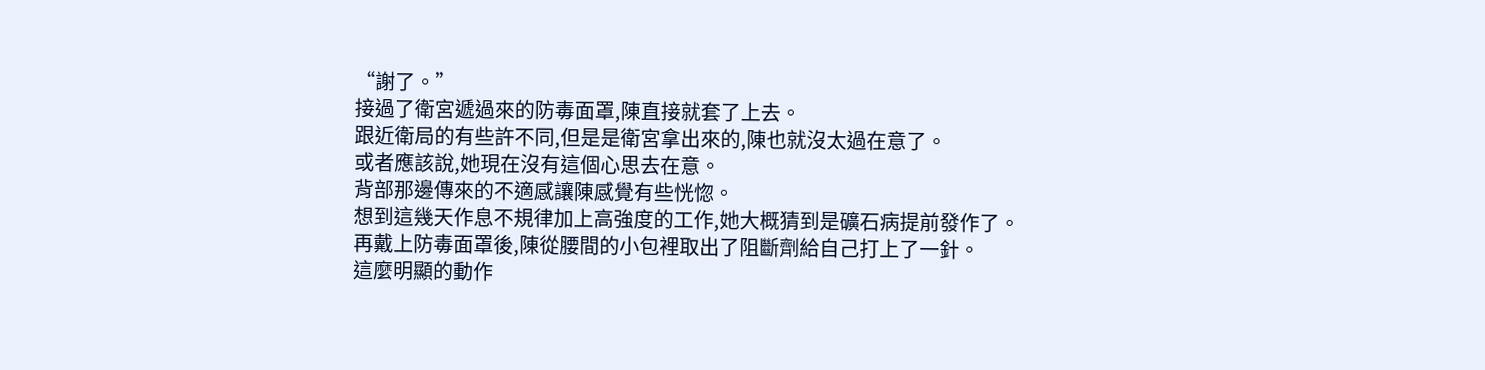“謝了。”
接過了衛宮遞過來的防毒面罩,陳直接就套了上去。
跟近衛局的有些許不同,但是是衛宮拿出來的,陳也就沒太過在意了。
或者應該說,她現在沒有這個心思去在意。
背部那邊傳來的不適感讓陳感覺有些恍惚。
想到這幾天作息不規律加上高強度的工作,她大概猜到是礦石病提前發作了。
再戴上防毒面罩後,陳從腰間的小包裡取出了阻斷劑給自己打上了一針。
這麼明顯的動作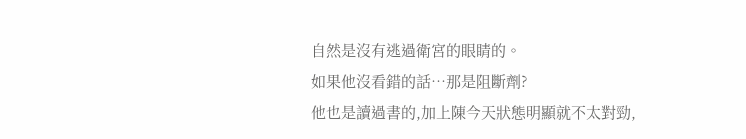自然是沒有逃過衛宮的眼睛的。
如果他沒看錯的話…那是阻斷劑?
他也是讀過書的,加上陳今天狀態明顯就不太對勁,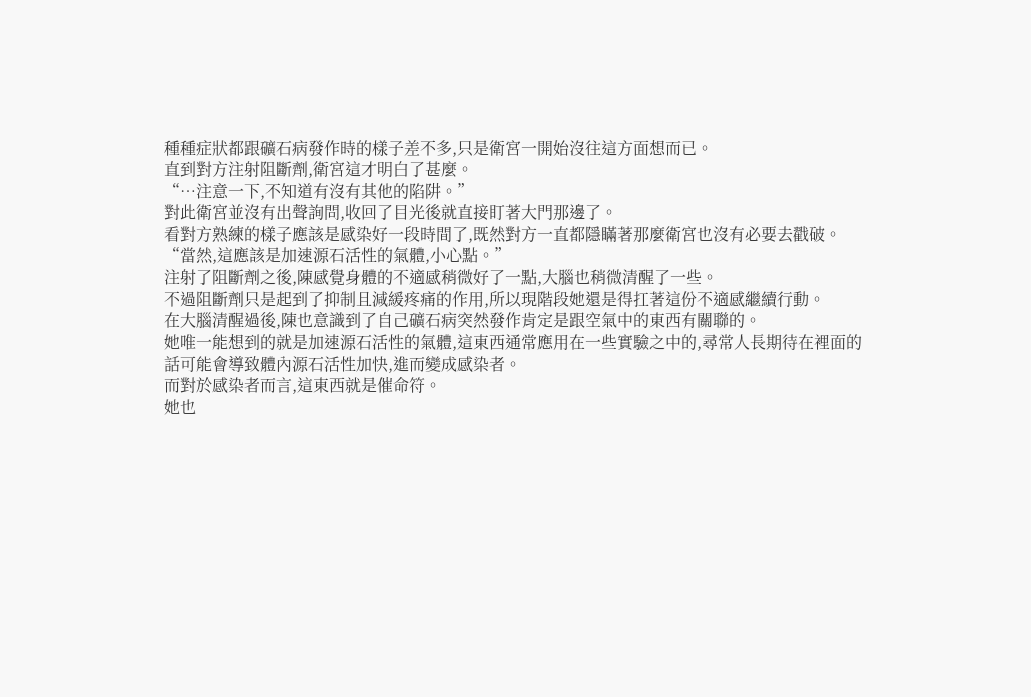種種症狀都跟礦石病發作時的樣子差不多,只是衛宮一開始沒往這方面想而已。
直到對方注射阻斷劑,衛宮這才明白了甚麼。
“…注意一下,不知道有沒有其他的陷阱。”
對此衛宮並沒有出聲詢問,收回了目光後就直接盯著大門那邊了。
看對方熟練的樣子應該是感染好一段時間了,既然對方一直都隱瞞著那麼衛宮也沒有必要去戳破。
“當然,這應該是加速源石活性的氣體,小心點。”
注射了阻斷劑之後,陳感覺身體的不適感稍微好了一點,大腦也稍微清醒了一些。
不過阻斷劑只是起到了抑制且減緩疼痛的作用,所以現階段她還是得扛著這份不適感繼續行動。
在大腦清醒過後,陳也意識到了自己礦石病突然發作肯定是跟空氣中的東西有關聯的。
她唯一能想到的就是加速源石活性的氣體,這東西通常應用在一些實驗之中的,尋常人長期待在裡面的話可能會導致體內源石活性加快,進而變成感染者。
而對於感染者而言,這東西就是催命符。
她也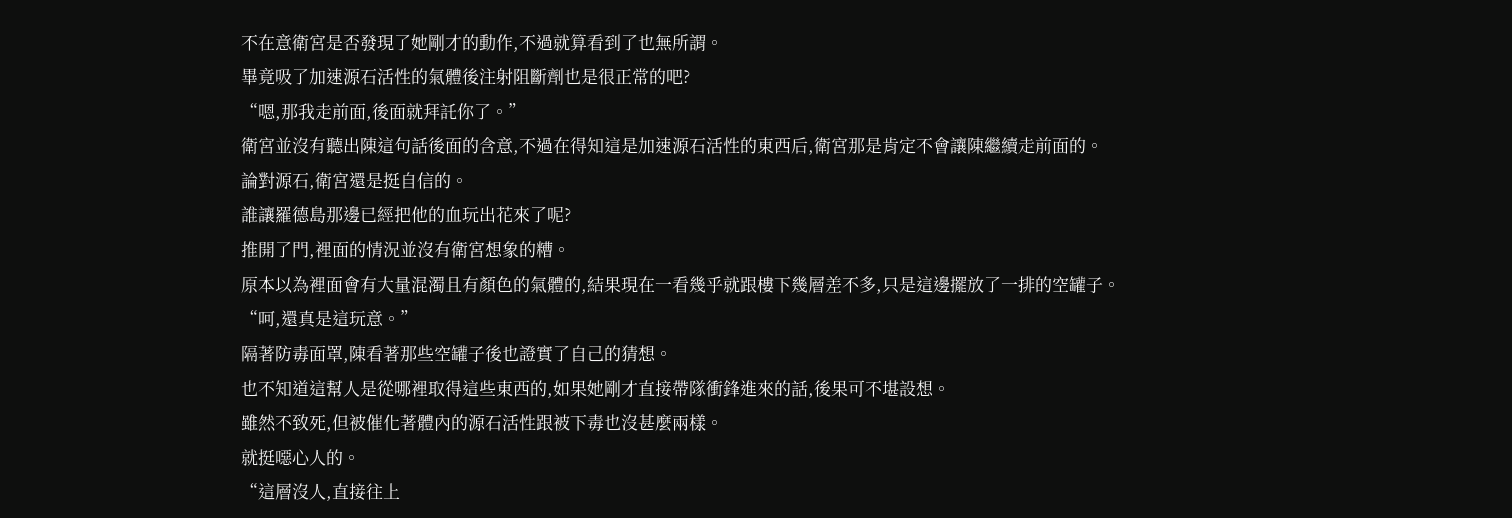不在意衛宮是否發現了她剛才的動作,不過就算看到了也無所謂。
畢竟吸了加速源石活性的氣體後注射阻斷劑也是很正常的吧?
“嗯,那我走前面,後面就拜託你了。”
衛宮並沒有聽出陳這句話後面的含意,不過在得知這是加速源石活性的東西后,衛宮那是肯定不會讓陳繼續走前面的。
論對源石,衛宮還是挺自信的。
誰讓羅德島那邊已經把他的血玩出花來了呢?
推開了門,裡面的情況並沒有衛宮想象的糟。
原本以為裡面會有大量混濁且有顏色的氣體的,結果現在一看幾乎就跟樓下幾層差不多,只是這邊擺放了一排的空罐子。
“呵,還真是這玩意。”
隔著防毒面罩,陳看著那些空罐子後也證實了自己的猜想。
也不知道這幫人是從哪裡取得這些東西的,如果她剛才直接帶隊衝鋒進來的話,後果可不堪設想。
雖然不致死,但被催化著體內的源石活性跟被下毒也沒甚麼兩樣。
就挺噁心人的。
“這層沒人,直接往上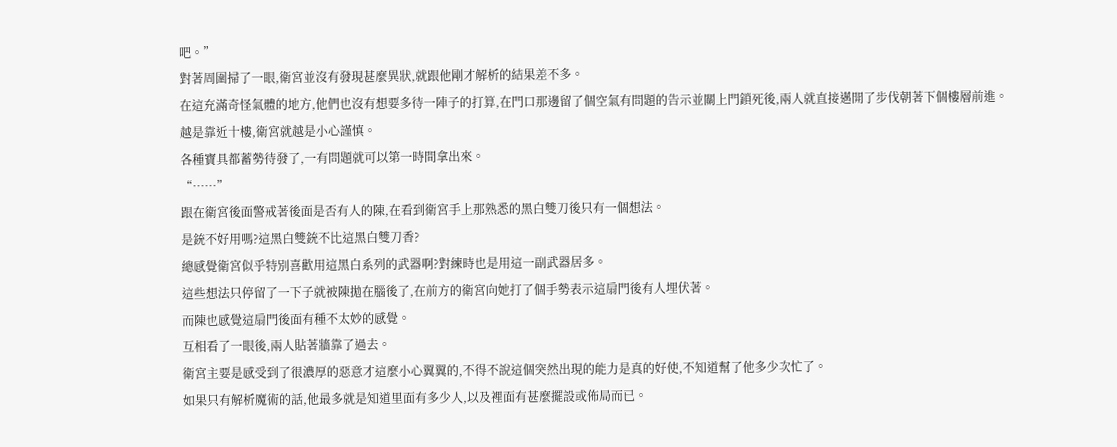吧。”
對著周圍掃了一眼,衛宮並沒有發現甚麼異狀,就跟他剛才解析的結果差不多。
在這充滿奇怪氣體的地方,他們也沒有想要多待一陣子的打算,在門口那邊留了個空氣有問題的告示並關上門鎖死後,兩人就直接邁開了步伐朝著下個樓層前進。
越是靠近十樓,衛宮就越是小心謹慎。
各種寶具都蓄勢待發了,一有問題就可以第一時間拿出來。
“……”
跟在衛宮後面警戒著後面是否有人的陳,在看到衛宮手上那熟悉的黑白雙刀後只有一個想法。
是銃不好用嗎?這黑白雙銃不比這黑白雙刀香?
總感覺衛宮似乎特別喜歡用這黑白系列的武器啊?對練時也是用這一副武器居多。
這些想法只停留了一下子就被陳拋在腦後了,在前方的衛宮向她打了個手勢表示這扇門後有人埋伏著。
而陳也感覺這扇門後面有種不太妙的感覺。
互相看了一眼後,兩人貼著牆靠了過去。
衛宮主要是感受到了很濃厚的惡意才這麼小心翼翼的,不得不說這個突然出現的能力是真的好使,不知道幫了他多少次忙了。
如果只有解析魔術的話,他最多就是知道里面有多少人,以及裡面有甚麼擺設或佈局而已。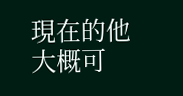現在的他大概可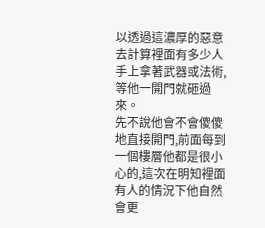以透過這濃厚的惡意去計算裡面有多少人手上拿著武器或法術,等他一開門就砸過來。
先不說他會不會傻傻地直接開門,前面每到一個樓層他都是很小心的,這次在明知裡面有人的情況下他自然會更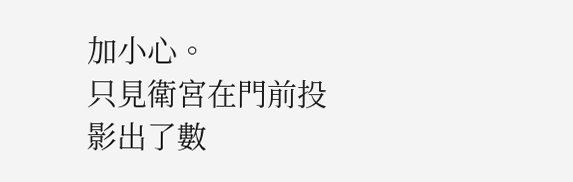加小心。
只見衛宮在門前投影出了數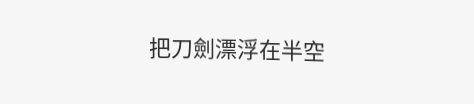把刀劍漂浮在半空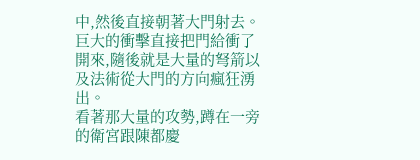中,然後直接朝著大門射去。
巨大的衝擊直接把門給衝了開來,隨後就是大量的弩箭以及法術從大門的方向瘋狂湧出。
看著那大量的攻勢,蹲在一旁的衛宮跟陳都慶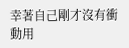幸著自己剛才沒有衝動用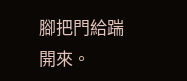腳把門給踹開來。